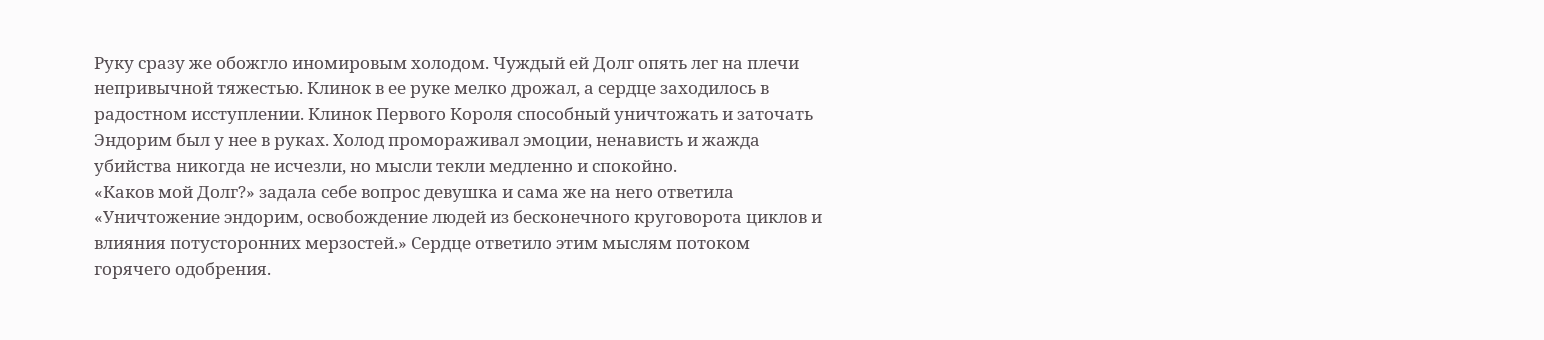Руку сразу же обожгло иномировым холодом. Чуждый ей Долг опять лег на плечи непривычной тяжестью. Клинок в ее руке мелко дрожал, а сердце заходилось в радостном исступлении. Клинок Первого Короля способный уничтожать и заточать Эндорим был у нее в руках. Холод промораживал эмоции, ненависть и жажда убийства никогда не исчезли, но мысли текли медленно и спокойно.
«Каков мой Долг?» задала себе вопрос девушка и сама же на него ответила «Уничтожение эндорим, освобождение людей из бесконечного круговорота циклов и влияния потусторонних мерзостей.» Сердце ответило этим мыслям потоком горячего одобрения.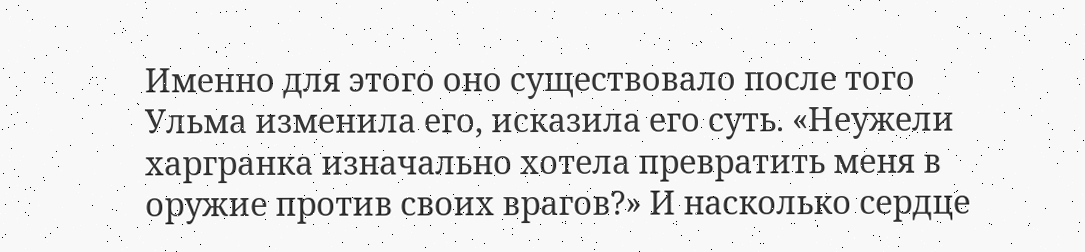Именно для этого оно существовало после того Ульма изменила его, исказила его суть. «Неужели харгранка изначально хотела превратить меня в оружие против своих врагов?» И насколько сердце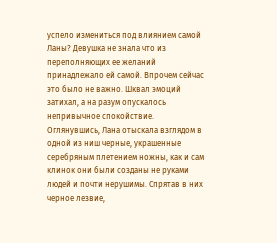успело измениться под влиянием самой Ланы? Девушка не знала что из переполняющих ее желаний принадлежало ей самой. Впрочем сейчас это было не важно. Шквал эмоций затихал, а на разум опускалось непривычное спокойствие.
Оглянувшись, Лана отыскала взглядом в одной из ниш черные, украшенные серебряным плетением ножны, как и сам клинок они были созданы не руками людей и почти нерушимы. Спрятав в них черное лезвие,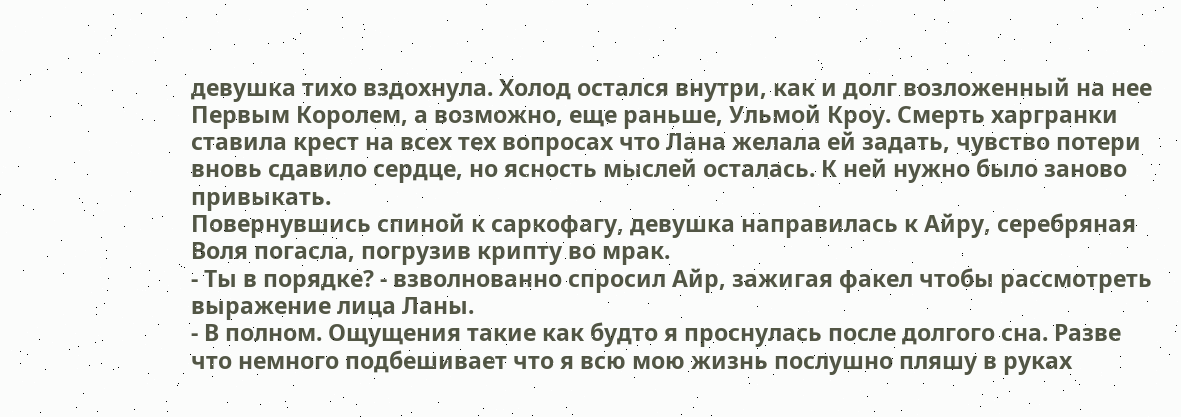девушка тихо вздохнула. Холод остался внутри, как и долг возложенный на нее Первым Королем, а возможно, еще раньше, Ульмой Кроу. Смерть харгранки ставила крест на всех тех вопросах что Лана желала ей задать, чувство потери вновь сдавило сердце, но ясность мыслей осталась. К ней нужно было заново привыкать.
Повернувшись спиной к саркофагу, девушка направилась к Айру, серебряная Воля погасла, погрузив крипту во мрак.
- Ты в порядке? - взволнованно спросил Айр, зажигая факел чтобы рассмотреть выражение лица Ланы.
- В полном. Ощущения такие как будто я проснулась после долгого сна. Разве что немного подбешивает что я всю мою жизнь послушно пляшу в руках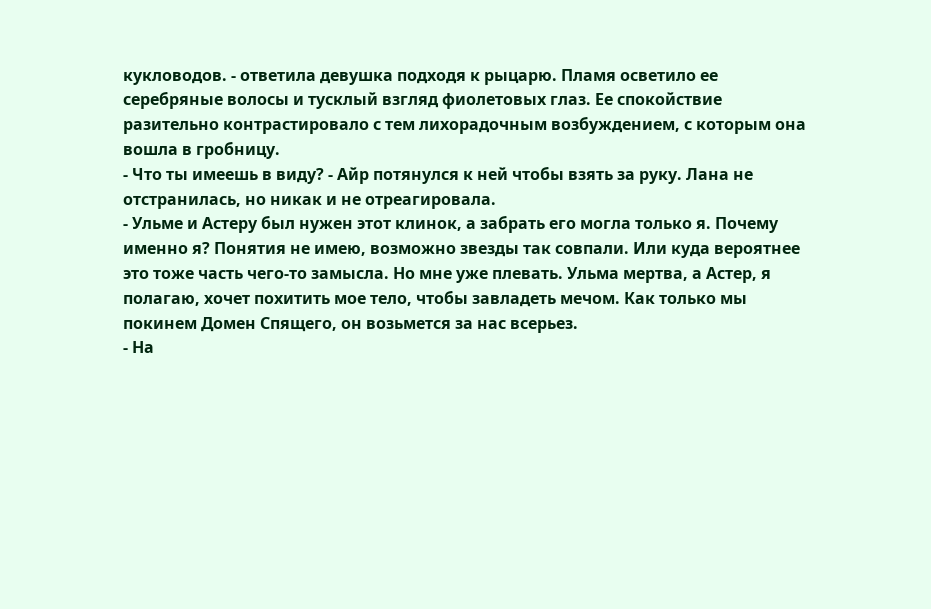кукловодов. - ответила девушка подходя к рыцарю. Пламя осветило ее серебряные волосы и тусклый взгляд фиолетовых глаз. Ее спокойствие разительно контрастировало с тем лихорадочным возбуждением, с которым она вошла в гробницу.
- Что ты имеешь в виду? - Айр потянулся к ней чтобы взять за руку. Лана не отстранилась, но никак и не отреагировала.
- Ульме и Астеру был нужен этот клинок, а забрать его могла только я. Почему именно я? Понятия не имею, возможно звезды так совпали. Или куда вероятнее это тоже часть чего-то замысла. Но мне уже плевать. Ульма мертва, а Астер, я полагаю, хочет похитить мое тело, чтобы завладеть мечом. Как только мы покинем Домен Спящего, он возьмется за нас всерьез.
- На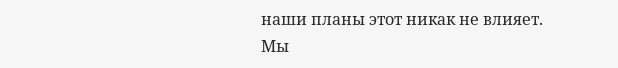наши планы этот никак не влияет. Мы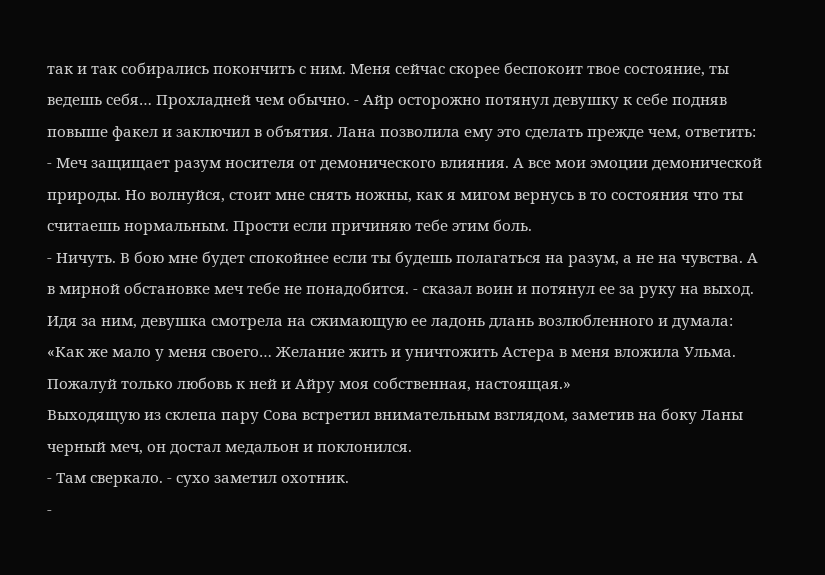так и так собирались покончить с ним. Меня сейчас скорее беспокоит твое состояние, ты ведешь себя… Прохладней чем обычно. - Айр осторожно потянул девушку к себе подняв повыше факел и заключил в объятия. Лана позволила ему это сделать прежде чем, ответить:
- Меч защищает разум носителя от демонического влияния. А все мои эмоции демонической природы. Но волнуйся, стоит мне снять ножны, как я мигом вернусь в то состояния что ты считаешь нормальным. Прости если причиняю тебе этим боль.
- Ничуть. В бою мне будет спокойнее если ты будешь полагаться на разум, а не на чувства. А в мирной обстановке меч тебе не понадобится. - сказал воин и потянул ее за руку на выход.
Идя за ним, девушка смотрела на сжимающую ее ладонь длань возлюбленного и думала: «Как же мало у меня своего… Желание жить и уничтожить Астера в меня вложила Ульма. Пожалуй только любовь к ней и Айру моя собственная, настоящая.»
Выходящую из склепа пару Сова встретил внимательным взглядом, заметив на боку Ланы черный меч, он достал медальон и поклонился.
- Там сверкало. - сухо заметил охотник.
-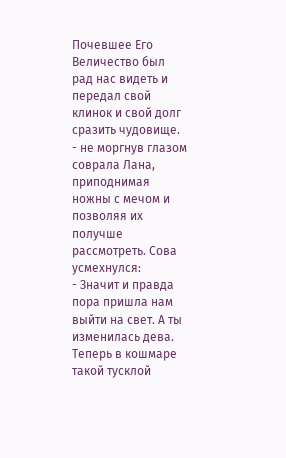Почевшее Его Величество был рад нас видеть и передал свой клинок и свой долг сразить чудовище. - не моргнув глазом соврала Лана, приподнимая ножны с мечом и позволяя их получше рассмотреть. Сова усмехнулся:
- Значит и правда пора пришла нам выйти на свет. А ты изменилась дева. Теперь в кошмаре такой тусклой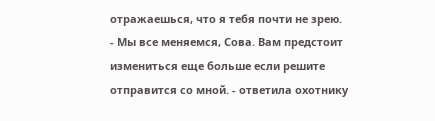отражаешься, что я тебя почти не зрею.
- Мы все меняемся, Сова. Вам предстоит измениться еще больше если решите отправится со мной. - ответила охотнику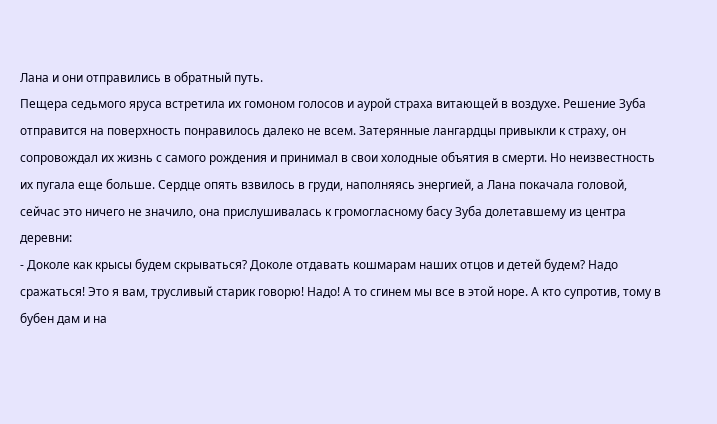Лана и они отправились в обратный путь.
Пещера седьмого яруса встретила их гомоном голосов и аурой страха витающей в воздухе. Решение Зуба отправится на поверхность понравилось далеко не всем. Затерянные лангардцы привыкли к страху, он сопровождал их жизнь с самого рождения и принимал в свои холодные объятия в смерти. Но неизвестность их пугала еще больше. Сердце опять взвилось в груди, наполняясь энергией, а Лана покачала головой, сейчас это ничего не значило, она прислушивалась к громогласному басу Зуба долетавшему из центра деревни:
- Доколе как крысы будем скрываться? Доколе отдавать кошмарам наших отцов и детей будем? Надо сражаться! Это я вам, трусливый старик говорю! Надо! А то сгинем мы все в этой норе. А кто супротив, тому в бубен дам и на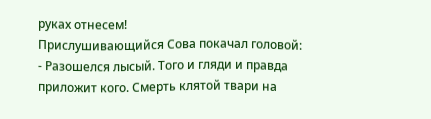руках отнесем!
Прислушивающийся Сова покачал головой:
- Разошелся лысый. Того и гляди и правда приложит кого. Смерть клятой твари на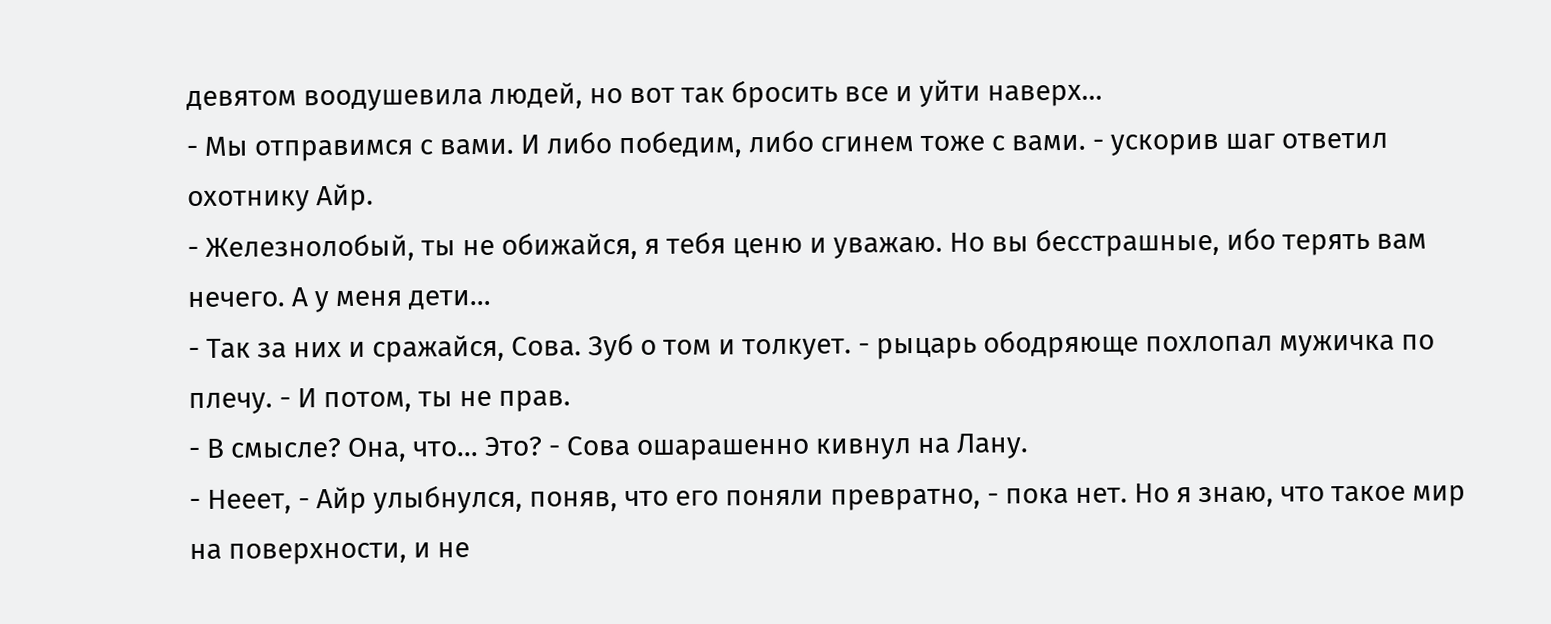девятом воодушевила людей, но вот так бросить все и уйти наверх…
- Мы отправимся с вами. И либо победим, либо сгинем тоже с вами. - ускорив шаг ответил охотнику Айр.
- Железнолобый, ты не обижайся, я тебя ценю и уважаю. Но вы бесстрашные, ибо терять вам нечего. А у меня дети…
- Так за них и сражайся, Сова. Зуб о том и толкует. - рыцарь ободряюще похлопал мужичка по плечу. - И потом, ты не прав.
- В смысле? Она, что... Это? - Сова ошарашенно кивнул на Лану.
- Нееет, - Айр улыбнулся, поняв, что его поняли превратно, - пока нет. Но я знаю, что такое мир на поверхности, и не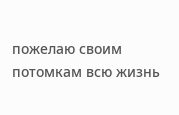пожелаю своим потомкам всю жизнь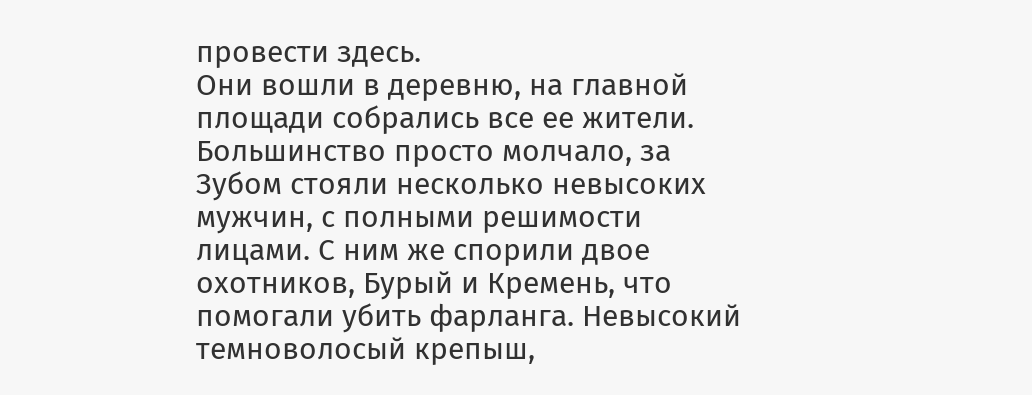провести здесь.
Они вошли в деревню, на главной площади собрались все ее жители. Большинство просто молчало, за Зубом стояли несколько невысоких мужчин, с полными решимости лицами. С ним же спорили двое охотников, Бурый и Кремень, что помогали убить фарланга. Невысокий темноволосый крепыш,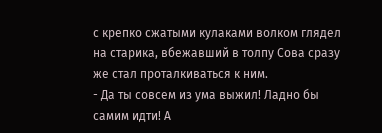с крепко сжатыми кулаками волком глядел на старика, вбежавший в толпу Сова сразу же стал проталкиваться к ним.
- Да ты совсем из ума выжил! Ладно бы самим идти! А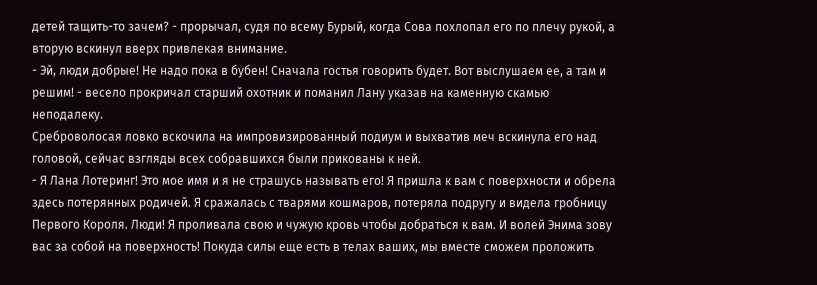детей тащить-то зачем? - прорычал, судя по всему Бурый, когда Сова похлопал его по плечу рукой, а вторую вскинул вверх привлекая внимание.
- Эй, люди добрые! Не надо пока в бубен! Сначала гостья говорить будет. Вот выслушаем ее, а там и решим! - весело прокричал старший охотник и поманил Лану указав на каменную скамью неподалеку.
Среброволосая ловко вскочила на импровизированный подиум и выхватив меч вскинула его над головой, сейчас взгляды всех собравшихся были прикованы к ней.
- Я Лана Лотеринг! Это мое имя и я не страшусь называть его! Я пришла к вам с поверхности и обрела здесь потерянных родичей. Я сражалась с тварями кошмаров, потеряла подругу и видела гробницу Первого Короля. Люди! Я проливала свою и чужую кровь чтобы добраться к вам. И волей Энима зову вас за собой на поверхность! Покуда силы еще есть в телах ваших, мы вместе сможем проложить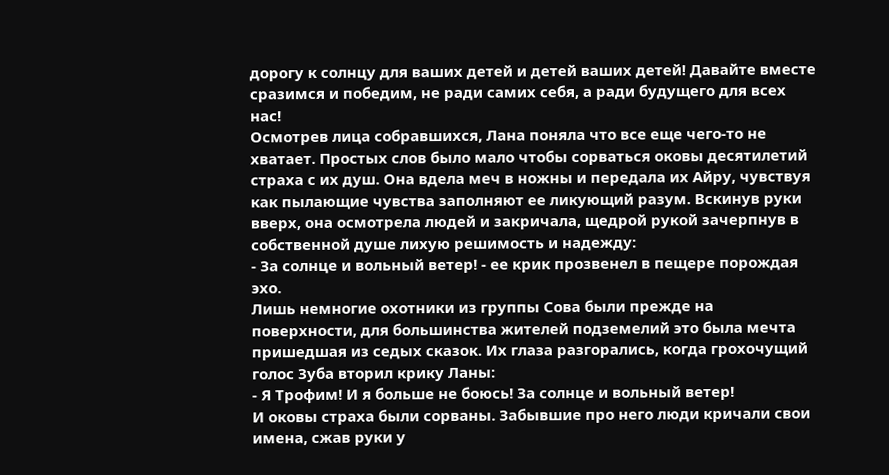дорогу к солнцу для ваших детей и детей ваших детей! Давайте вместе сразимся и победим, не ради самих себя, а ради будущего для всех нас!
Осмотрев лица собравшихся, Лана поняла что все еще чего-то не хватает. Простых слов было мало чтобы сорваться оковы десятилетий страха с их душ. Она вдела меч в ножны и передала их Айру, чувствуя как пылающие чувства заполняют ее ликующий разум. Вскинув руки вверх, она осмотрела людей и закричала, щедрой рукой зачерпнув в собственной душе лихую решимость и надежду:
- За солнце и вольный ветер! - ее крик прозвенел в пещере порождая эхо.
Лишь немногие охотники из группы Сова были прежде на поверхности, для большинства жителей подземелий это была мечта пришедшая из седых сказок. Их глаза разгорались, когда грохочущий голос Зуба вторил крику Ланы:
- Я Трофим! И я больше не боюсь! За солнце и вольный ветер!
И оковы страха были сорваны. Забывшие про него люди кричали свои имена, сжав руки у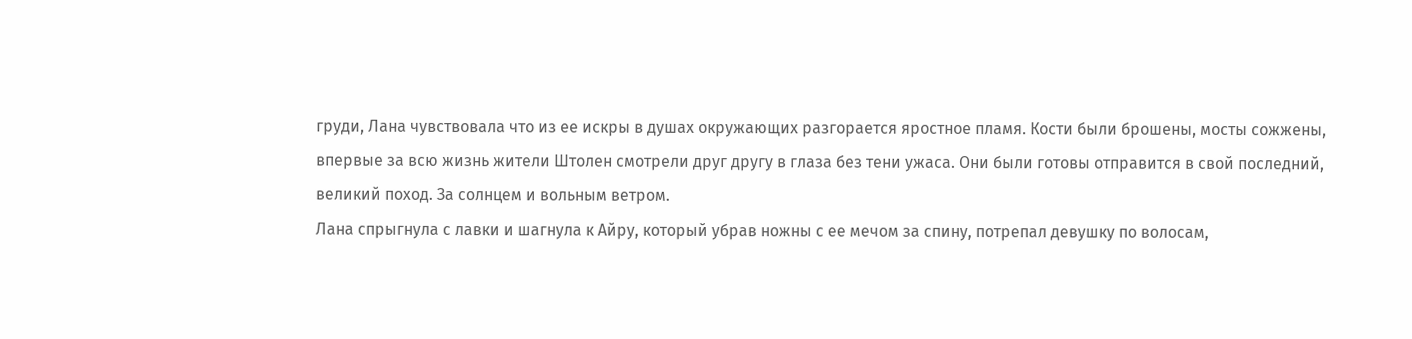груди, Лана чувствовала что из ее искры в душах окружающих разгорается яростное пламя. Кости были брошены, мосты сожжены, впервые за всю жизнь жители Штолен смотрели друг другу в глаза без тени ужаса. Они были готовы отправится в свой последний, великий поход. За солнцем и вольным ветром.
Лана спрыгнула с лавки и шагнула к Айру, который убрав ножны с ее мечом за спину, потрепал девушку по волосам,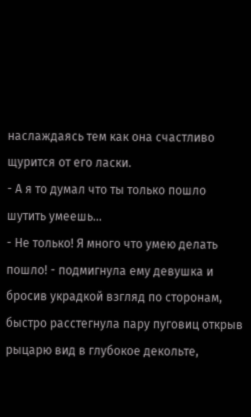наслаждаясь тем как она счастливо щурится от его ласки.
- А я то думал что ты только пошло шутить умеешь...
- Не только! Я много что умею делать пошло! - подмигнула ему девушка и бросив украдкой взгляд по сторонам, быстро расстегнула пару пуговиц открыв рыцарю вид в глубокое декольте,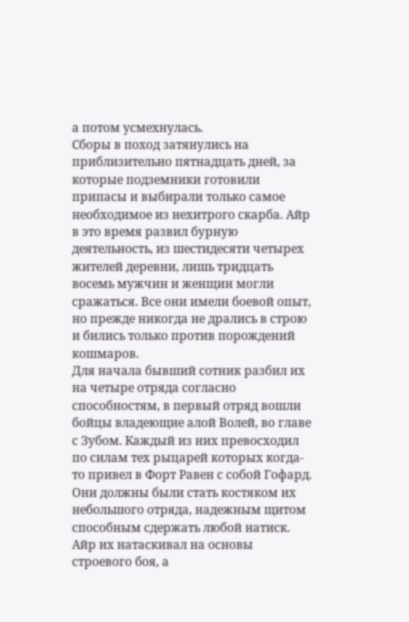а потом усмехнулась.
Сборы в поход затянулись на приблизительно пятнадцать дней, за которые подземники готовили припасы и выбирали только самое необходимое из нехитрого скарба. Айр в это время развил бурную деятельность, из шестидесяти четырех жителей деревни, лишь тридцать восемь мужчин и женщин могли сражаться. Все они имели боевой опыт, но прежде никогда не дрались в строю и бились только против порождений кошмаров.
Для начала бывший сотник разбил их на четыре отряда согласно способностям, в первый отряд вошли бойцы владеющие алой Волей, во главе с Зубом. Каждый из них превосходил по силам тех рыцарей которых когда-то привел в Форт Равен с собой Гофард. Они должны были стать костяком их небольшого отряда, надежным щитом способным сдержать любой натиск. Айр их натаскивал на основы строевого боя, а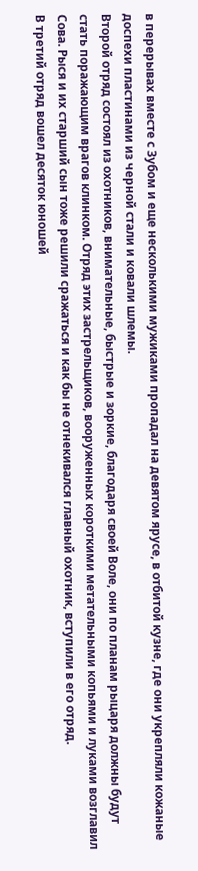в перерывах вместе с Зубом и еще несколькими мужиками пропадал на девятом ярусе, в отбитой кузне, где они укрепляли кожаные доспехи пластинами из черной стали и ковали шлемы.
Второй отряд состоял из охотников, внимательные, быстрые и зоркие, благодаря своей Воле, они по планам рыцаря должны будут стать поражающим врагов клинком. Отряд этих застрельщиков, вооруженных короткими метательными копьями и луками возглавил Сова. Рыся и их старший сын тоже решили сражаться и как бы не отнекивался главный охотник, вступили в его отряд.
В третий отряд вошел десяток юношей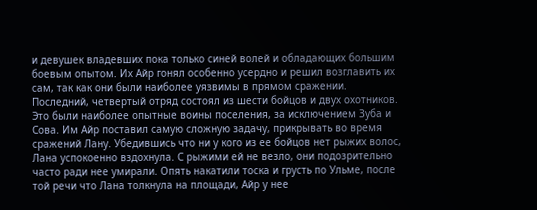и девушек владевших пока только синей волей и обладающих большим боевым опытом. Их Айр гонял особенно усердно и решил возглавить их сам, так как они были наиболее уязвимы в прямом сражении.
Последний, четвертый отряд состоял из шести бойцов и двух охотников. Это были наиболее опытные воины поселения, за исключением Зуба и Сова. Им Айр поставил самую сложную задачу, прикрывать во время сражений Лану. Убедившись что ни у кого из ее бойцов нет рыжих волос, Лана успокоенно вздохнула. С рыжими ей не везло, они подозрительно часто ради нее умирали. Опять накатили тоска и грусть по Ульме, после той речи что Лана толкнула на площади, Айр у нее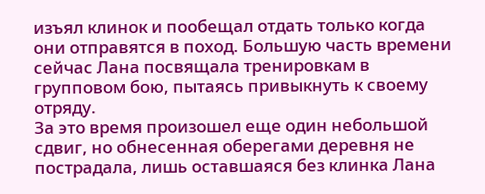изъял клинок и пообещал отдать только когда они отправятся в поход. Большую часть времени сейчас Лана посвящала тренировкам в групповом бою, пытаясь привыкнуть к своему отряду.
За это время произошел еще один небольшой сдвиг, но обнесенная оберегами деревня не пострадала, лишь оставшаяся без клинка Лана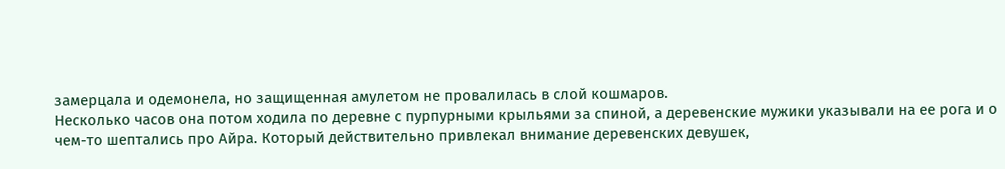замерцала и одемонела, но защищенная амулетом не провалилась в слой кошмаров.
Несколько часов она потом ходила по деревне с пурпурными крыльями за спиной, а деревенские мужики указывали на ее рога и о чем-то шептались про Айра. Который действительно привлекал внимание деревенских девушек,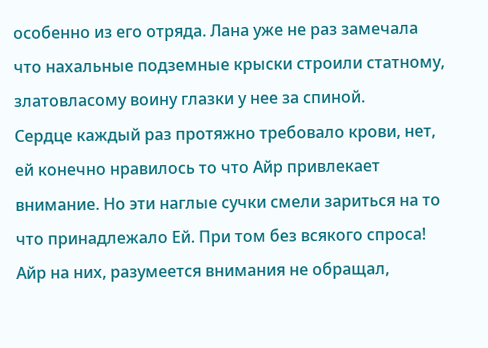особенно из его отряда. Лана уже не раз замечала что нахальные подземные крыски строили статному, златовласому воину глазки у нее за спиной.
Сердце каждый раз протяжно требовало крови, нет, ей конечно нравилось то что Айр привлекает внимание. Но эти наглые сучки смели зариться на то что принадлежало Ей. При том без всякого спроса! Айр на них, разумеется внимания не обращал,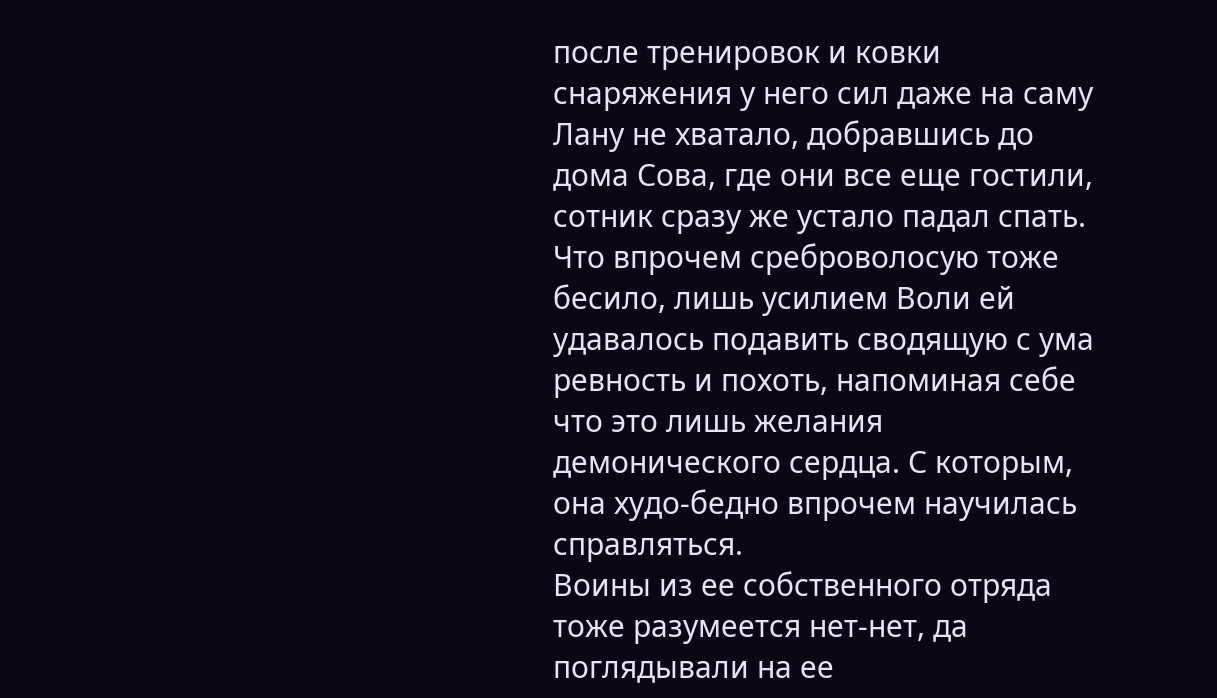после тренировок и ковки снаряжения у него сил даже на саму Лану не хватало, добравшись до дома Сова, где они все еще гостили, сотник сразу же устало падал спать. Что впрочем среброволосую тоже бесило, лишь усилием Воли ей удавалось подавить сводящую с ума ревность и похоть, напоминая себе что это лишь желания демонического сердца. С которым, она худо-бедно впрочем научилась справляться.
Воины из ее собственного отряда тоже разумеется нет-нет, да поглядывали на ее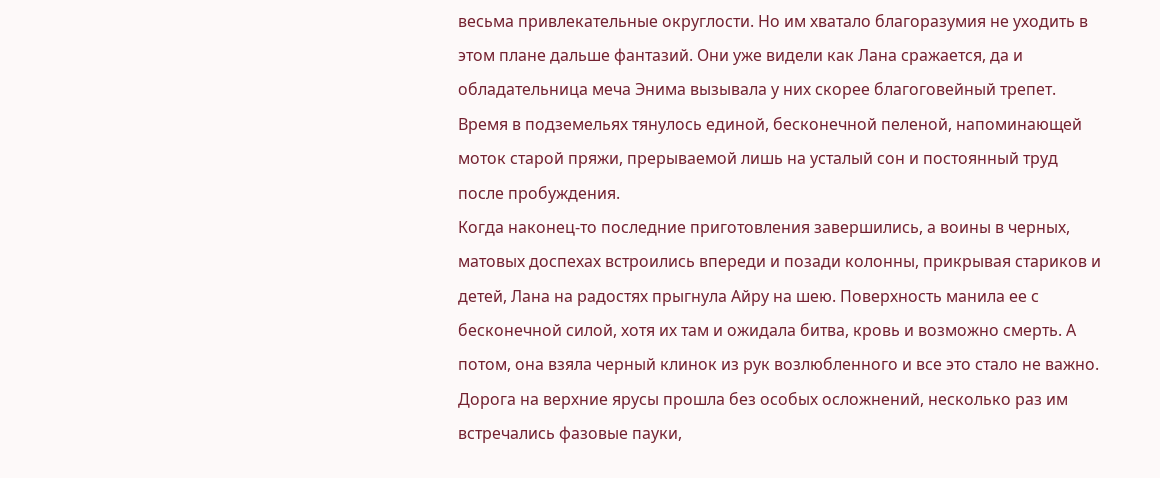весьма привлекательные округлости. Но им хватало благоразумия не уходить в этом плане дальше фантазий. Они уже видели как Лана сражается, да и обладательница меча Энима вызывала у них скорее благоговейный трепет. Время в подземельях тянулось единой, бесконечной пеленой, напоминающей моток старой пряжи, прерываемой лишь на усталый сон и постоянный труд после пробуждения.
Когда наконец-то последние приготовления завершились, а воины в черных, матовых доспехах встроились впереди и позади колонны, прикрывая стариков и детей, Лана на радостях прыгнула Айру на шею. Поверхность манила ее с бесконечной силой, хотя их там и ожидала битва, кровь и возможно смерть. А потом, она взяла черный клинок из рук возлюбленного и все это стало не важно.
Дорога на верхние ярусы прошла без особых осложнений, несколько раз им встречались фазовые пауки,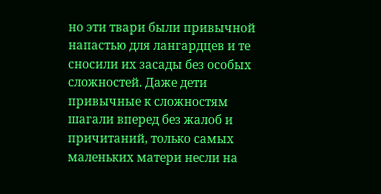но эти твари были привычной напастью для лангардцев и те сносили их засады без особых сложностей. Даже дети привычные к сложностям шагали вперед без жалоб и причитаний, только самых маленьких матери несли на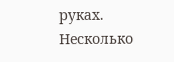руках. Несколько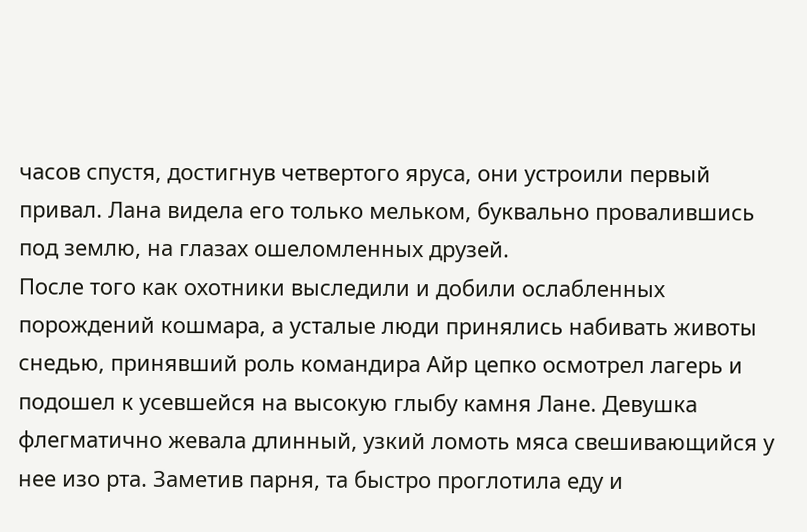часов спустя, достигнув четвертого яруса, они устроили первый привал. Лана видела его только мельком, буквально провалившись под землю, на глазах ошеломленных друзей.
После того как охотники выследили и добили ослабленных порождений кошмара, а усталые люди принялись набивать животы снедью, принявший роль командира Айр цепко осмотрел лагерь и подошел к усевшейся на высокую глыбу камня Лане. Девушка флегматично жевала длинный, узкий ломоть мяса свешивающийся у нее изо рта. Заметив парня, та быстро проглотила еду и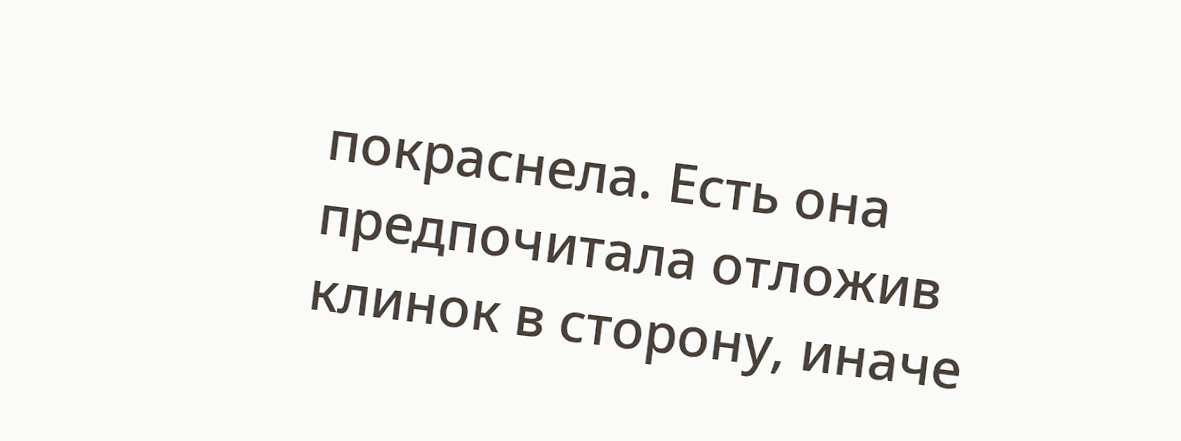покраснела. Есть она предпочитала отложив клинок в сторону, иначе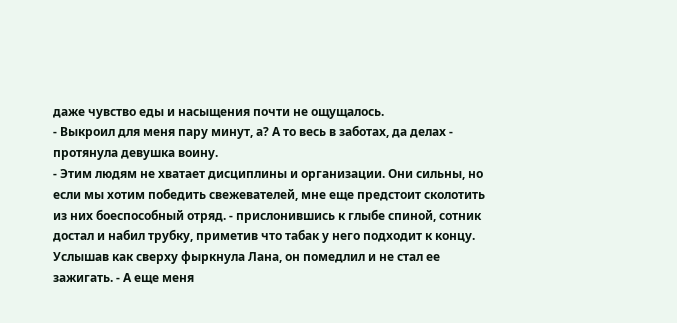даже чувство еды и насыщения почти не ощущалось.
- Выкроил для меня пару минут, а? А то весь в заботах, да делах - протянула девушка воину.
- Этим людям не хватает дисциплины и организации. Они сильны, но если мы хотим победить свежевателей, мне еще предстоит сколотить из них боеспособный отряд. - прислонившись к глыбе спиной, сотник достал и набил трубку, приметив что табак у него подходит к концу. Услышав как сверху фыркнула Лана, он помедлил и не стал ее зажигать. - А еще меня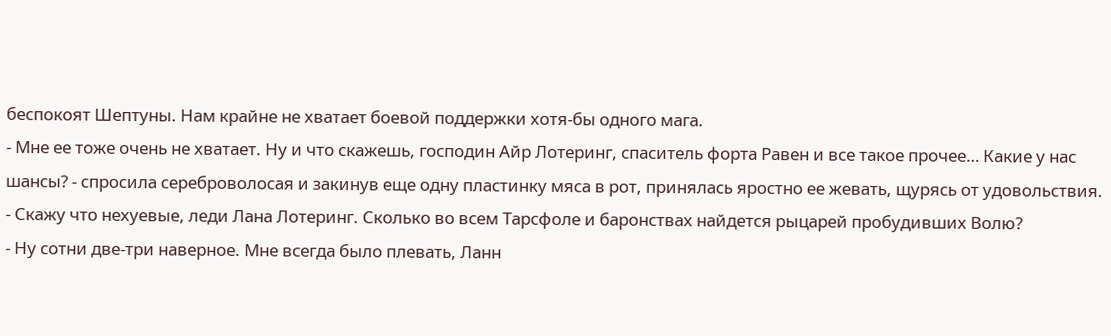беспокоят Шептуны. Нам крайне не хватает боевой поддержки хотя-бы одного мага.
- Мне ее тоже очень не хватает. Ну и что скажешь, господин Айр Лотеринг, спаситель форта Равен и все такое прочее… Какие у нас шансы? - спросила сереброволосая и закинув еще одну пластинку мяса в рот, принялась яростно ее жевать, щурясь от удовольствия.
- Скажу что нехуевые, леди Лана Лотеринг. Сколько во всем Тарсфоле и баронствах найдется рыцарей пробудивших Волю?
- Ну сотни две-три наверное. Мне всегда было плевать, Ланн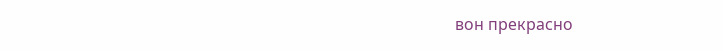вон прекрасно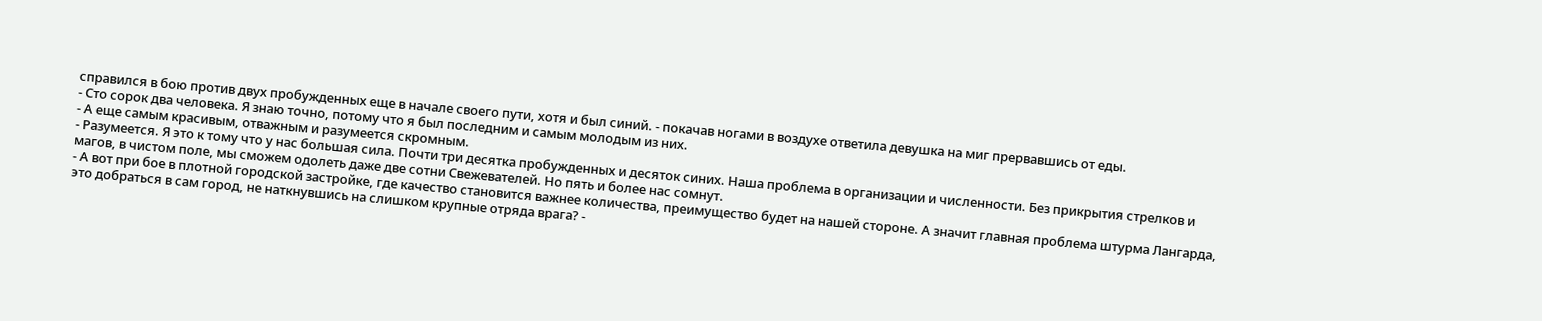справился в бою против двух пробужденных еще в начале своего пути, хотя и был синий. - покачав ногами в воздухе ответила девушка на миг прервавшись от еды.
- Сто сорок два человека. Я знаю точно, потому что я был последним и самым молодым из них.
- А еще самым красивым, отважным и разумеется скромным.
- Разумеется. Я это к тому что у нас большая сила. Почти три десятка пробужденных и десяток синих. Наша проблема в организации и численности. Без прикрытия стрелков и магов, в чистом поле, мы сможем одолеть даже две сотни Свежевателей. Но пять и более нас сомнут.
- А вот при бое в плотной городской застройке, где качество становится важнее количества, преимущество будет на нашей стороне. А значит главная проблема штурма Лангарда, это добраться в сам город, не наткнувшись на слишком крупные отряда врага? -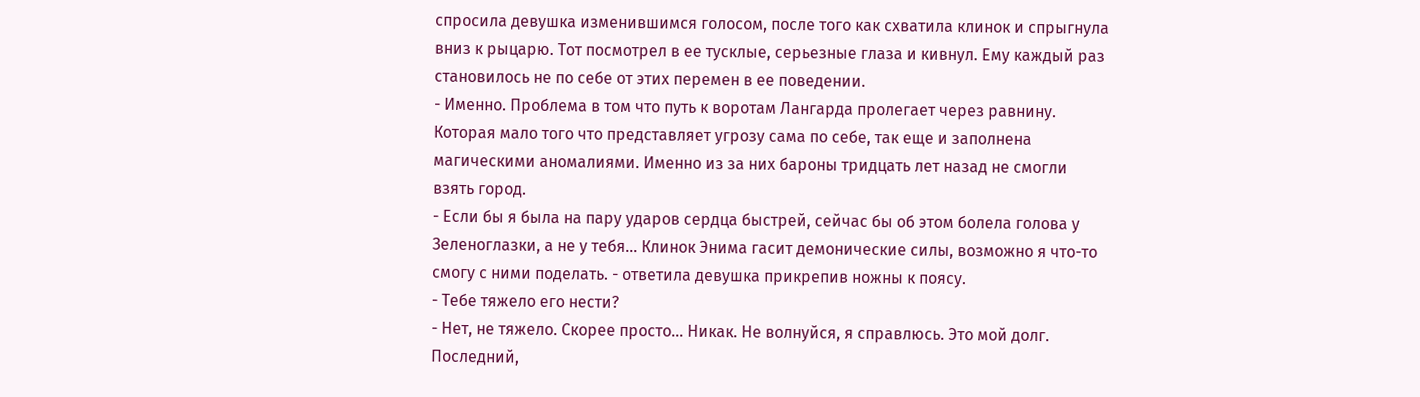спросила девушка изменившимся голосом, после того как схватила клинок и спрыгнула вниз к рыцарю. Тот посмотрел в ее тусклые, серьезные глаза и кивнул. Ему каждый раз становилось не по себе от этих перемен в ее поведении.
- Именно. Проблема в том что путь к воротам Лангарда пролегает через равнину. Которая мало того что представляет угрозу сама по себе, так еще и заполнена магическими аномалиями. Именно из за них бароны тридцать лет назад не смогли взять город.
- Если бы я была на пару ударов сердца быстрей, сейчас бы об этом болела голова у Зеленоглазки, а не у тебя… Клинок Энима гасит демонические силы, возможно я что-то смогу с ними поделать. - ответила девушка прикрепив ножны к поясу.
- Тебе тяжело его нести?
- Нет, не тяжело. Скорее просто… Никак. Не волнуйся, я справлюсь. Это мой долг.
Последний,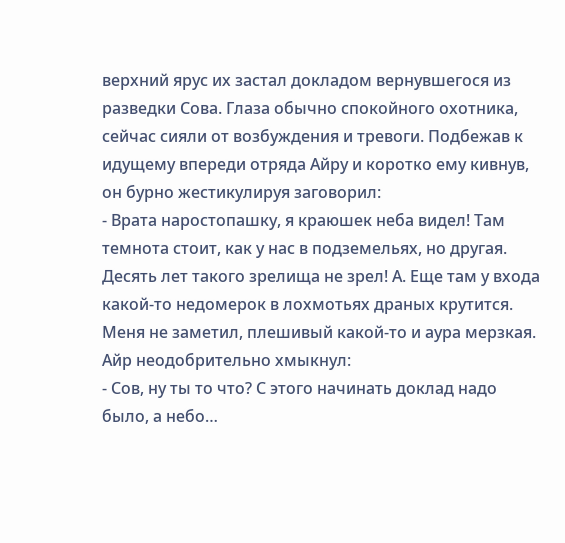верхний ярус их застал докладом вернувшегося из разведки Сова. Глаза обычно спокойного охотника, сейчас сияли от возбуждения и тревоги. Подбежав к идущему впереди отряда Айру и коротко ему кивнув, он бурно жестикулируя заговорил:
- Врата наростопашку, я краюшек неба видел! Там темнота стоит, как у нас в подземельях, но другая. Десять лет такого зрелища не зрел! А. Еще там у входа какой-то недомерок в лохмотьях драных крутится. Меня не заметил, плешивый какой-то и аура мерзкая.
Айр неодобрительно хмыкнул:
- Сов, ну ты то что? С этого начинать доклад надо было, а небо…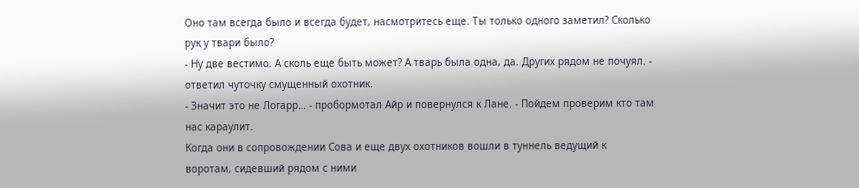Оно там всегда было и всегда будет, насмотритесь еще. Ты только одного заметил? Сколько рук у твари было?
- Ну две вестимо. А сколь еще быть может? А тварь была одна, да. Других рядом не почуял. - ответил чуточку смущенный охотник.
- Значит это не Логарр… - пробормотал Айр и повернулся к Лане. - Пойдем проверим кто там нас караулит.
Когда они в сопровождении Сова и еще двух охотников вошли в туннель ведущий к воротам, сидевший рядом с ними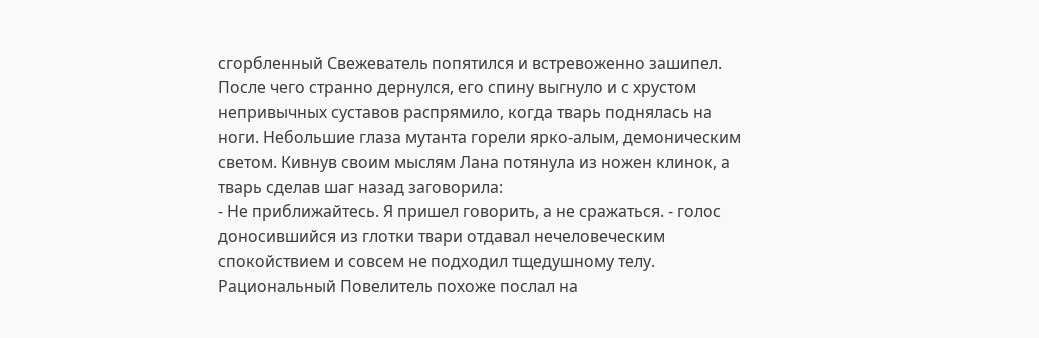сгорбленный Свежеватель попятился и встревоженно зашипел. После чего странно дернулся, его спину выгнуло и с хрустом непривычных суставов распрямило, когда тварь поднялась на ноги. Небольшие глаза мутанта горели ярко-алым, демоническим светом. Кивнув своим мыслям Лана потянула из ножен клинок, а тварь сделав шаг назад заговорила:
- Не приближайтесь. Я пришел говорить, а не сражаться. - голос доносившийся из глотки твари отдавал нечеловеческим спокойствием и совсем не подходил тщедушному телу. Рациональный Повелитель похоже послал на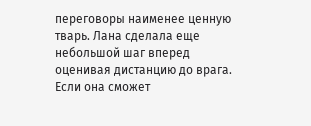переговоры наименее ценную тварь. Лана сделала еще небольшой шаг вперед оценивая дистанцию до врага. Если она сможет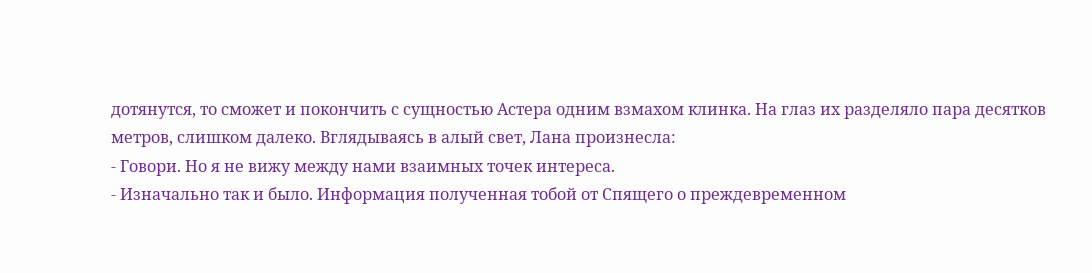дотянутся, то сможет и покончить с сущностью Астера одним взмахом клинка. На глаз их разделяло пара десятков метров, слишком далеко. Вглядываясь в алый свет, Лана произнесла:
- Говори. Но я не вижу между нами взаимных точек интереса.
- Изначально так и было. Информация полученная тобой от Спящего о преждевременном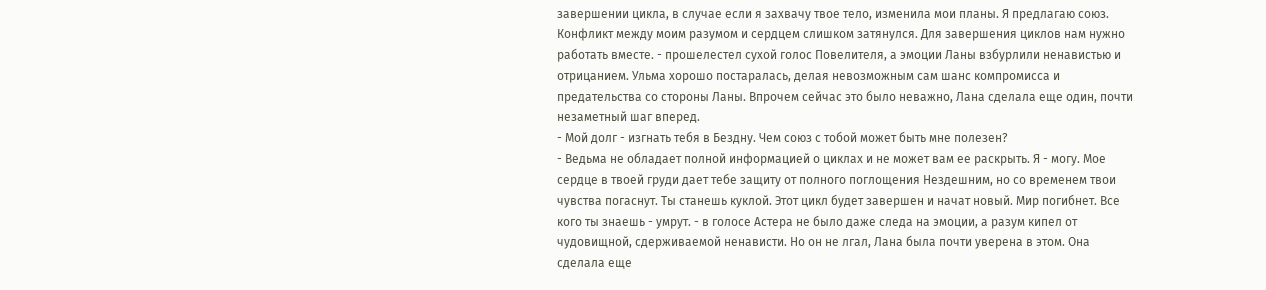завершении цикла, в случае если я захвачу твое тело, изменила мои планы. Я предлагаю союз. Конфликт между моим разумом и сердцем слишком затянулся. Для завершения циклов нам нужно работать вместе. - прошелестел сухой голос Повелителя, а эмоции Ланы взбурлили ненавистью и отрицанием. Ульма хорошо постаралась, делая невозможным сам шанс компромисса и предательства со стороны Ланы. Впрочем сейчас это было неважно, Лана сделала еще один, почти незаметный шаг вперед.
- Мой долг - изгнать тебя в Бездну. Чем союз с тобой может быть мне полезен?
- Ведьма не обладает полной информацией о циклах и не может вам ее раскрыть. Я - могу. Мое сердце в твоей груди дает тебе защиту от полного поглощения Нездешним, но со временем твои чувства погаснут. Ты станешь куклой. Этот цикл будет завершен и начат новый. Мир погибнет. Все кого ты знаешь - умрут. - в голосе Астера не было даже следа на эмоции, а разум кипел от чудовищной, сдерживаемой ненависти. Но он не лгал, Лана была почти уверена в этом. Она сделала еще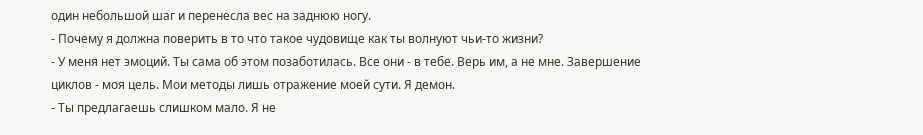один небольшой шаг и перенесла вес на заднюю ногу.
- Почему я должна поверить в то что такое чудовище как ты волнуют чьи-то жизни?
- У меня нет эмоций. Ты сама об этом позаботилась. Все они - в тебе. Верь им, а не мне. Завершение циклов - моя цель. Мои методы лишь отражение моей сути. Я демон.
- Ты предлагаешь слишком мало. Я не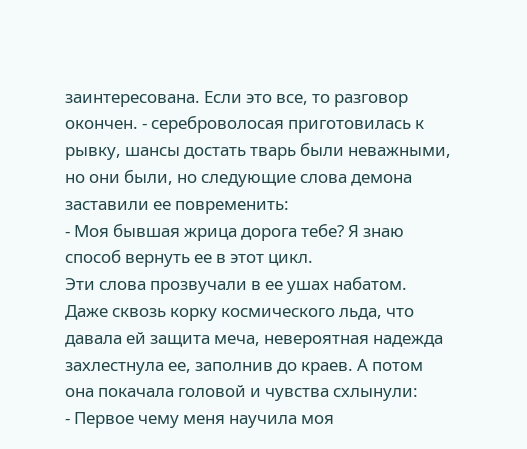заинтересована. Если это все, то разговор окончен. - сереброволосая приготовилась к рывку, шансы достать тварь были неважными, но они были, но следующие слова демона заставили ее повременить:
- Моя бывшая жрица дорога тебе? Я знаю способ вернуть ее в этот цикл.
Эти слова прозвучали в ее ушах набатом. Даже сквозь корку космического льда, что давала ей защита меча, невероятная надежда захлестнула ее, заполнив до краев. А потом она покачала головой и чувства схлынули:
- Первое чему меня научила моя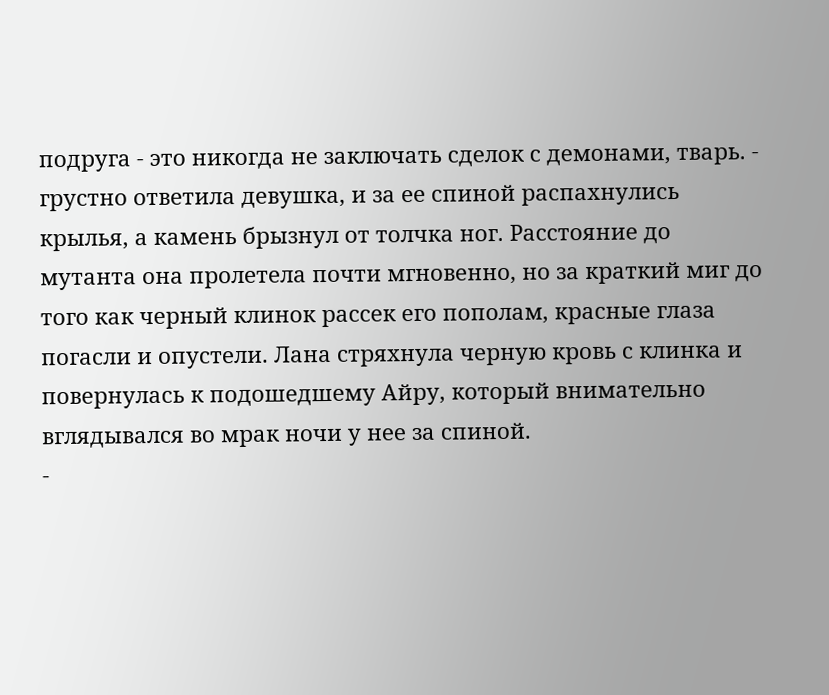подруга - это никогда не заключать сделок с демонами, тварь. - грустно ответила девушка, и за ее спиной распахнулись крылья, а камень брызнул от толчка ног. Расстояние до мутанта она пролетела почти мгновенно, но за краткий миг до того как черный клинок рассек его пополам, красные глаза погасли и опустели. Лана стряхнула черную кровь с клинка и повернулась к подошедшему Айру, который внимательно вглядывался во мрак ночи у нее за спиной.
-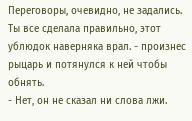Переговоры, очевидно, не задались. Ты все сделала правильно, этот ублюдок наверняка врал. - произнес рыцарь и потянулся к ней чтобы обнять.
- Нет, он не сказал ни слова лжи.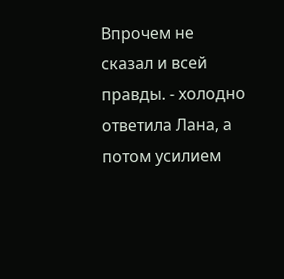Впрочем не сказал и всей правды. - холодно ответила Лана, а потом усилием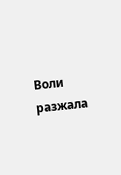Воли разжала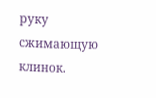руку сжимающую клинок.